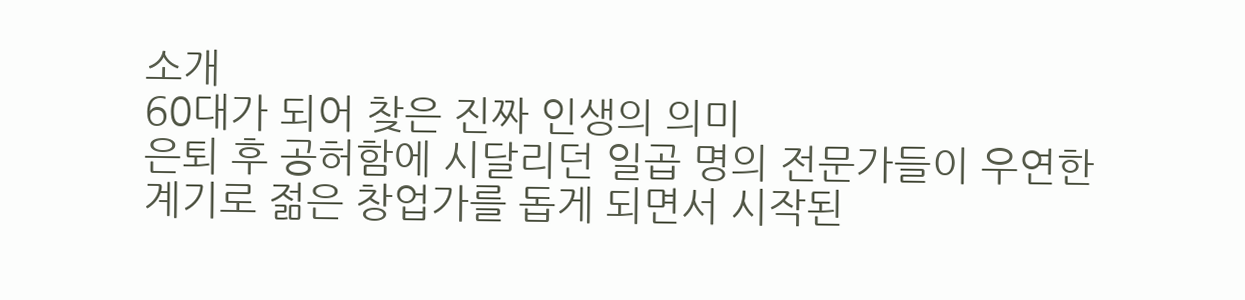소개
60대가 되어 찾은 진짜 인생의 의미
은퇴 후 공허함에 시달리던 일곱 명의 전문가들이 우연한 계기로 젊은 창업가를 돕게 되면서 시작된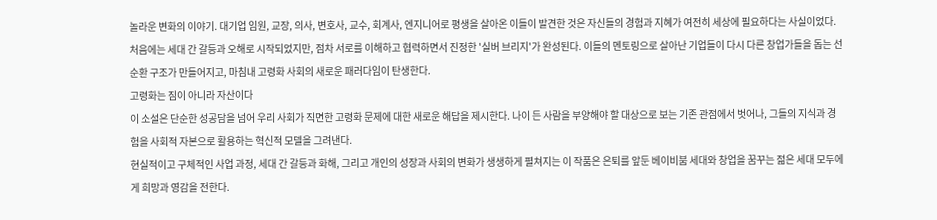놀라운 변화의 이야기. 대기업 임원, 교장, 의사, 변호사, 교수, 회계사, 엔지니어로 평생을 살아온 이들이 발견한 것은 자신들의 경험과 지혜가 여전히 세상에 필요하다는 사실이었다.
처음에는 세대 간 갈등과 오해로 시작되었지만, 점차 서로를 이해하고 협력하면서 진정한 '실버 브리지'가 완성된다. 이들의 멘토링으로 살아난 기업들이 다시 다른 창업가들을 돕는 선순환 구조가 만들어지고, 마침내 고령화 사회의 새로운 패러다임이 탄생한다.
고령화는 짐이 아니라 자산이다
이 소설은 단순한 성공담을 넘어 우리 사회가 직면한 고령화 문제에 대한 새로운 해답을 제시한다. 나이 든 사람을 부양해야 할 대상으로 보는 기존 관점에서 벗어나, 그들의 지식과 경험을 사회적 자본으로 활용하는 혁신적 모델을 그려낸다.
현실적이고 구체적인 사업 과정, 세대 간 갈등과 화해, 그리고 개인의 성장과 사회의 변화가 생생하게 펼쳐지는 이 작품은 은퇴를 앞둔 베이비붐 세대와 창업을 꿈꾸는 젊은 세대 모두에게 희망과 영감을 전한다.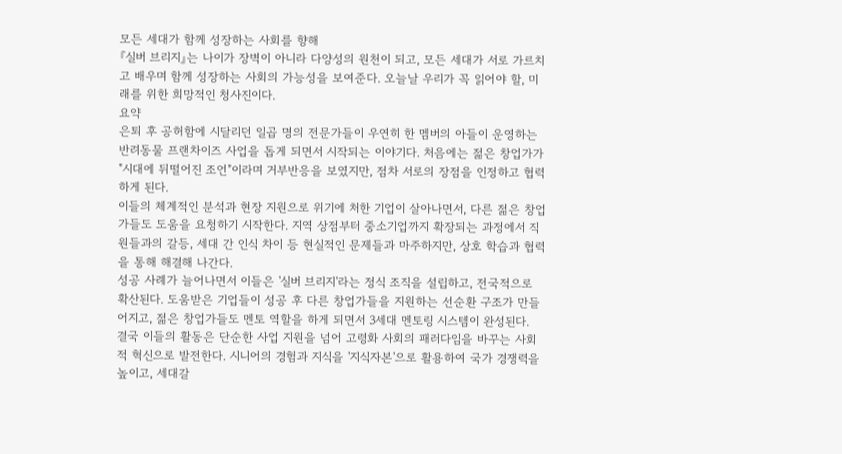모든 세대가 함께 성장하는 사회를 향해
『실버 브리지』는 나이가 장벽이 아니라 다양성의 원천이 되고, 모든 세대가 서로 가르치고 배우며 함께 성장하는 사회의 가능성을 보여준다. 오늘날 우리가 꼭 읽어야 할, 미래를 위한 희망적인 청사진이다.
요약
은퇴 후 공허함에 시달리던 일곱 명의 전문가들이 우연히 한 멤버의 아들이 운영하는 반려동물 프랜차이즈 사업을 돕게 되면서 시작되는 이야기다. 처음에는 젊은 창업가가 "시대에 뒤떨어진 조언"이라며 거부반응을 보였지만, 점차 서로의 장점을 인정하고 협력하게 된다.
이들의 체계적인 분석과 현장 지원으로 위기에 처한 기업이 살아나면서, 다른 젊은 창업가들도 도움을 요청하기 시작한다. 지역 상점부터 중소기업까지 확장되는 과정에서 직원들과의 갈등, 세대 간 인식 차이 등 현실적인 문제들과 마주하지만, 상호 학습과 협력을 통해 해결해 나간다.
성공 사례가 늘어나면서 이들은 '실버 브리지'라는 정식 조직을 설립하고, 전국적으로 확산된다. 도움받은 기업들이 성공 후 다른 창업가들을 지원하는 선순환 구조가 만들어지고, 젊은 창업가들도 멘토 역할을 하게 되면서 3세대 멘토링 시스템이 완성된다.
결국 이들의 활동은 단순한 사업 지원을 넘어 고령화 사회의 패러다임을 바꾸는 사회적 혁신으로 발전한다. 시니어의 경험과 지식을 '지식자본'으로 활용하여 국가 경쟁력을 높이고, 세대갈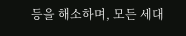등을 해소하며, 모든 세대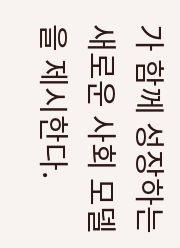가 함께 성장하는 새로운 사회 모델을 제시한다.